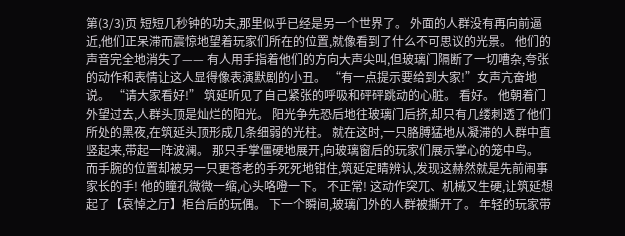第(3/3)页 短短几秒钟的功夫,那里似乎已经是另一个世界了。 外面的人群没有再向前逼近,他们正呆滞而震惊地望着玩家们所在的位置,就像看到了什么不可思议的光景。 他们的声音完全地消失了—— 有人用手指着他们的方向大声尖叫,但玻璃门隔断了一切嘈杂,夸张的动作和表情让这人显得像表演默剧的小丑。 “有一点提示要给到大家!”女声亢奋地说。 “请大家看好!” 筑延听见了自己紧张的呼吸和砰砰跳动的心脏。 看好。 他朝着门外望过去,人群头顶是灿烂的阳光。 阳光争先恐后地往玻璃门后挤,却只有几缕刺透了他们所处的黑夜,在筑延头顶形成几条细弱的光柱。 就在这时,一只胳膊猛地从凝滞的人群中直竖起来,带起一阵波澜。 那只手掌僵硬地展开,向玻璃窗后的玩家们展示掌心的笼中鸟。 而手腕的位置却被另一只更苍老的手死死地钳住,筑延定睛辨认,发现这赫然就是先前闹事家长的手! 他的瞳孔微微一缩,心头咯噔一下。 不正常! 这动作突兀、机械又生硬,让筑延想起了【哀悼之厅】柜台后的玩偶。 下一个瞬间,玻璃门外的人群被撕开了。 年轻的玩家带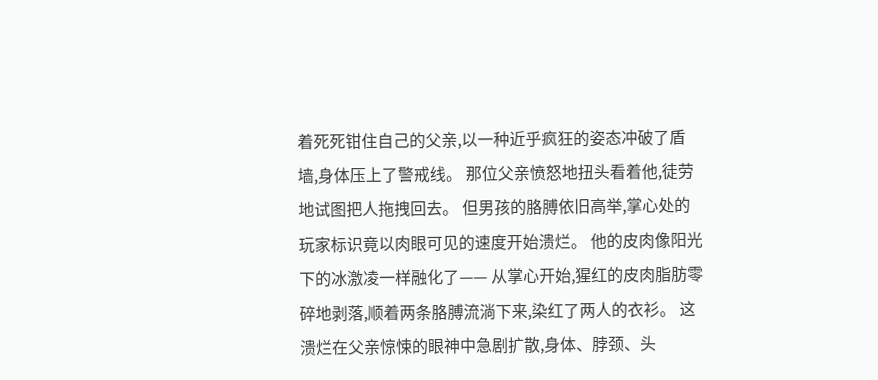着死死钳住自己的父亲,以一种近乎疯狂的姿态冲破了盾墙,身体压上了警戒线。 那位父亲愤怒地扭头看着他,徒劳地试图把人拖拽回去。 但男孩的胳膊依旧高举,掌心处的玩家标识竟以肉眼可见的速度开始溃烂。 他的皮肉像阳光下的冰激凌一样融化了—— 从掌心开始,猩红的皮肉脂肪零碎地剥落,顺着两条胳膊流淌下来,染红了两人的衣衫。 这溃烂在父亲惊悚的眼神中急剧扩散,身体、脖颈、头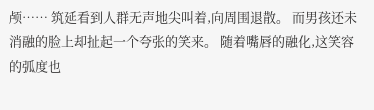颅…… 筑延看到人群无声地尖叫着,向周围退散。 而男孩还未消融的脸上却扯起一个夸张的笑来。 随着嘴唇的融化,这笑容的弧度也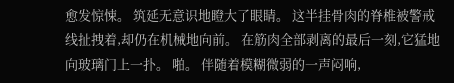愈发惊悚。 筑延无意识地瞪大了眼睛。 这半挂骨肉的脊椎被警戒线扯拽着,却仍在机械地向前。 在筋肉全部剥离的最后一刻,它猛地向玻璃门上一扑。 啪。 伴随着模糊微弱的一声闷响,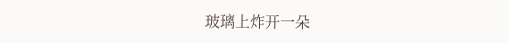玻璃上炸开一朵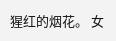猩红的烟花。 女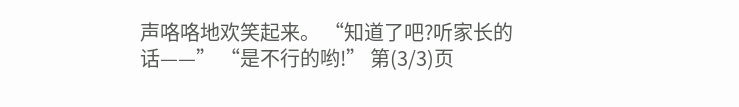声咯咯地欢笑起来。 “知道了吧?听家长的话——” “是不行的哟!” 第(3/3)页